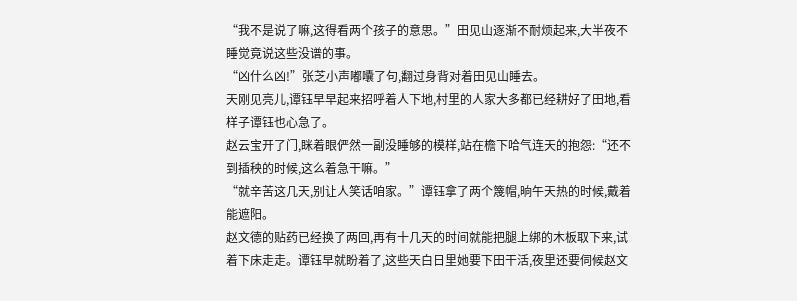“我不是说了嘛,这得看两个孩子的意思。”田见山逐渐不耐烦起来,大半夜不睡觉竟说这些没谱的事。
“凶什么凶!”张芝小声嘟囔了句,翻过身背对着田见山睡去。
天刚见亮儿,谭钰早早起来招呼着人下地,村里的人家大多都已经耕好了田地,看样子谭钰也心急了。
赵云宝开了门,眯着眼俨然一副没睡够的模样,站在檐下哈气连天的抱怨:“还不到插秧的时候,这么着急干嘛。”
“就辛苦这几天,别让人笑话咱家。”谭钰拿了两个篾帽,晌午天热的时候,戴着能遮阳。
赵文德的贴药已经换了两回,再有十几天的时间就能把腿上绑的木板取下来,试着下床走走。谭钰早就盼着了,这些天白日里她要下田干活,夜里还要伺候赵文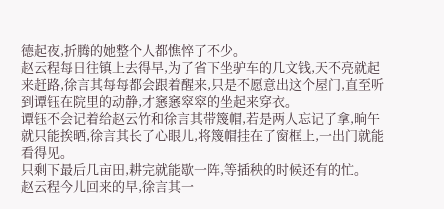德起夜,折腾的她整个人都憔悴了不少。
赵云程每日往镇上去得早,为了省下坐驴车的几文钱,天不亮就起来赶路,徐言其每每都会跟着醒来,只是不愿意出这个屋门,直至听到谭钰在院里的动静,才窸窸窣窣的坐起来穿衣。
谭钰不会记着给赵云竹和徐言其带篾帽,若是两人忘记了拿,晌午就只能挨晒,徐言其长了心眼儿,将篾帽挂在了窗框上,一出门就能看得见。
只剩下最后几亩田,耕完就能歇一阵,等插秧的时候还有的忙。
赵云程今儿回来的早,徐言其一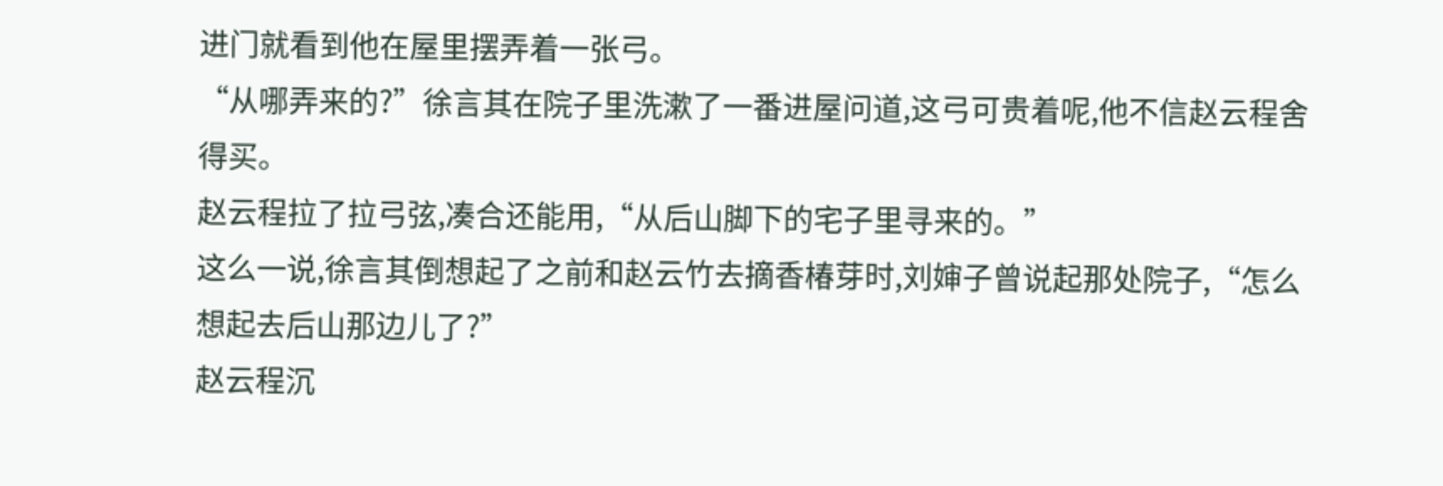进门就看到他在屋里摆弄着一张弓。
“从哪弄来的?”徐言其在院子里洗漱了一番进屋问道,这弓可贵着呢,他不信赵云程舍得买。
赵云程拉了拉弓弦,凑合还能用,“从后山脚下的宅子里寻来的。”
这么一说,徐言其倒想起了之前和赵云竹去摘香椿芽时,刘婶子曾说起那处院子,“怎么想起去后山那边儿了?”
赵云程沉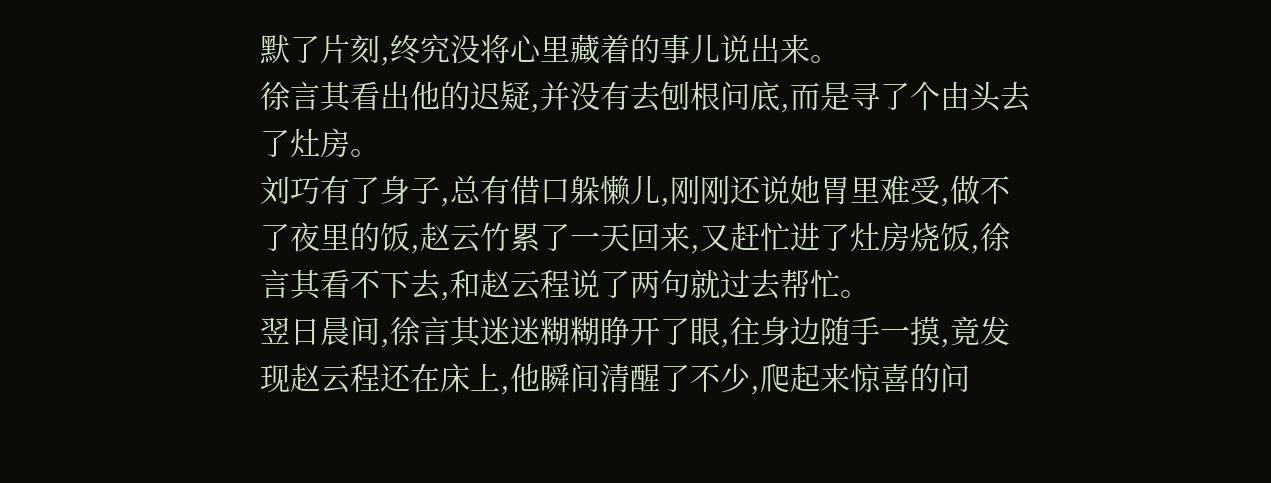默了片刻,终究没将心里藏着的事儿说出来。
徐言其看出他的迟疑,并没有去刨根问底,而是寻了个由头去了灶房。
刘巧有了身子,总有借口躲懒儿,刚刚还说她胃里难受,做不了夜里的饭,赵云竹累了一天回来,又赶忙进了灶房烧饭,徐言其看不下去,和赵云程说了两句就过去帮忙。
翌日晨间,徐言其迷迷糊糊睁开了眼,往身边随手一摸,竟发现赵云程还在床上,他瞬间清醒了不少,爬起来惊喜的问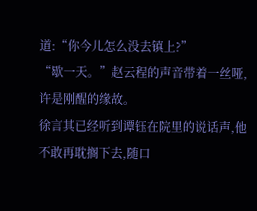道:“你今儿怎么没去镇上?”
“歇一天。”赵云程的声音带着一丝哑,许是刚醒的缘故。
徐言其已经听到谭钰在院里的说话声,他不敢再耽搁下去,随口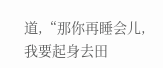道,“那你再睡会儿,我要起身去田